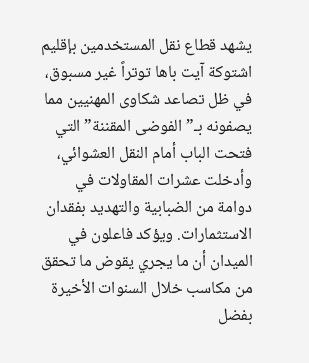يشهد قطاع نقل المستخدمين بإقليم اشتوكة آيت باها توتراً غير مسبوق، في ظل تصاعد شكاوى المهنيين مما يصفونه بـ”الفوضى المقننة” التي فتحت الباب أمام النقل العشوائي، وأدخلت عشرات المقاولات في دوامة من الضبابية والتهديد بفقدان الاستثمارات. ويؤكد فاعلون في الميدان أن ما يجري يقوض ما تحقق من مكاسب خلال السنوات الأخيرة بفضل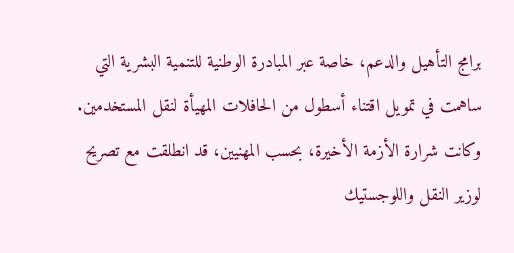برامج التأهيل والدعم، خاصة عبر المبادرة الوطنية للتنمية البشرية التي ساهمت في تمويل اقتناء أسطول من الحافلات المهيأة لنقل المستخدمين.
وكانت شرارة الأزمة الأخيرة، بحسب المهنيين، قد انطلقت مع تصريح لوزير النقل واللوجستيك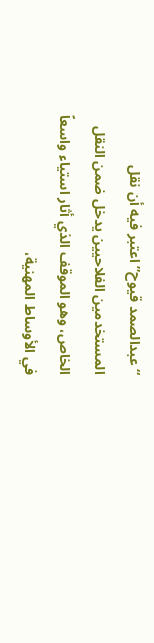“عبدالصمد قيوح” اعتبر فيه أن نقل المستخدمين الفلاحيين يدخل ضمن النقل الخاص، وهو الموقف الذي أثار استياء واسعاً في الأوساط المهنية،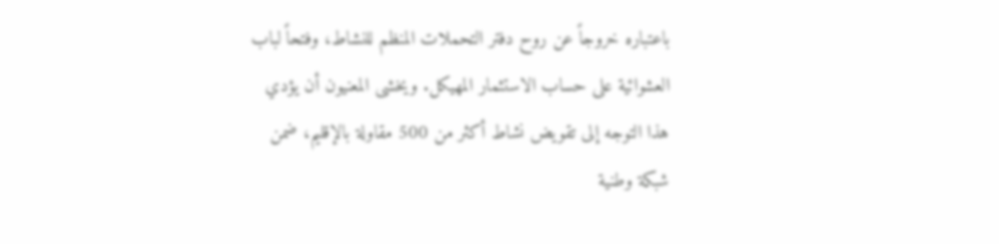باعتباره خروجاً عن روح دفتر التحملات المنظم للنشاط، وفتحاً لباب العشوائية على حساب الاستثمار المهيكل. ويخشى المعنيون أن يؤدي هذا التوجه إلى تقويض نشاط أكثر من 500 مقاولة بالإقليم، ضمن شبكة وطنية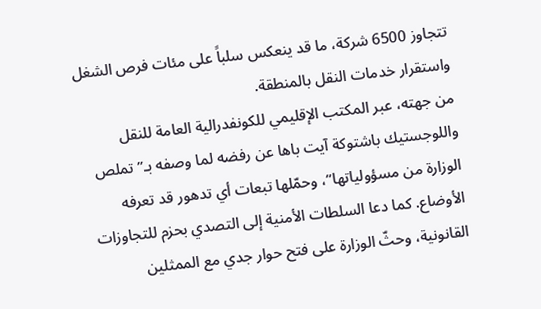تتجاوز 6500 شركة، ما قد ينعكس سلباً على مئات فرص الشغل واستقرار خدمات النقل بالمنطقة.
من جهته، عبر المكتب الإقليمي للكونفدرالية العامة للنقل واللوجستيك باشتوكة آيت باها عن رفضه لما وصفه بـ”تملص الوزارة من مسؤولياتها”، وحمّلها تبعات أي تدهور قد تعرفه الأوضاع. كما دعا السلطات الأمنية إلى التصدي بحزم للتجاوزات القانونية، وحثّ الوزارة على فتح حوار جدي مع الممثلين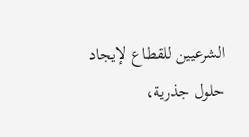الشرعيين للقطاع لإيجاد حلول جذرية،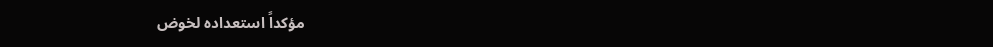مؤكداً استعداده لخوض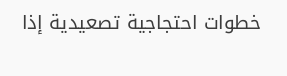خطوات احتجاجية تصعيدية إذا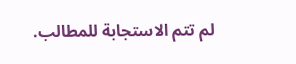لم تتم الاستجابة للمطالب.